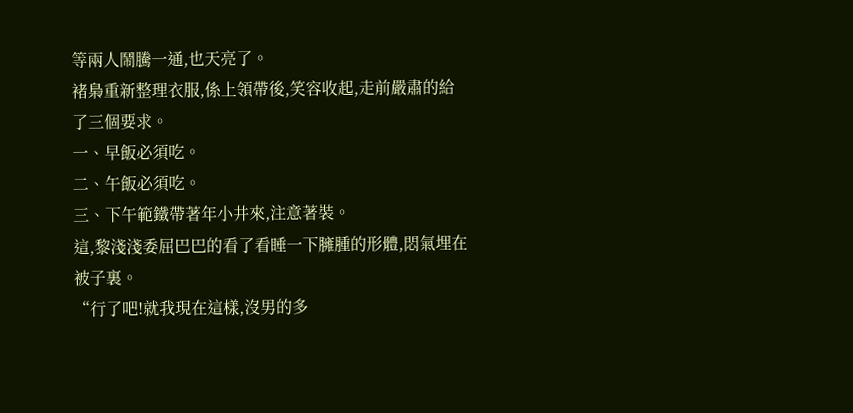等兩人鬧騰一通,也天亮了。
褚梟重新整理衣服,係上領帶後,笑容收起,走前嚴肅的給了三個要求。
一、早飯必須吃。
二、午飯必須吃。
三、下午範鐵帶著年小井來,注意著裝。
這,黎淺淺委屈巴巴的看了看睡一下臃腫的形體,悶氣埋在被子裏。
“行了吧!就我現在這樣,沒男的多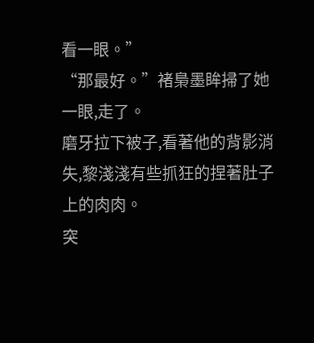看一眼。”
“那最好。”褚梟墨眸掃了她一眼,走了。
磨牙拉下被子,看著他的背影消失,黎淺淺有些抓狂的捏著肚子上的肉肉。
突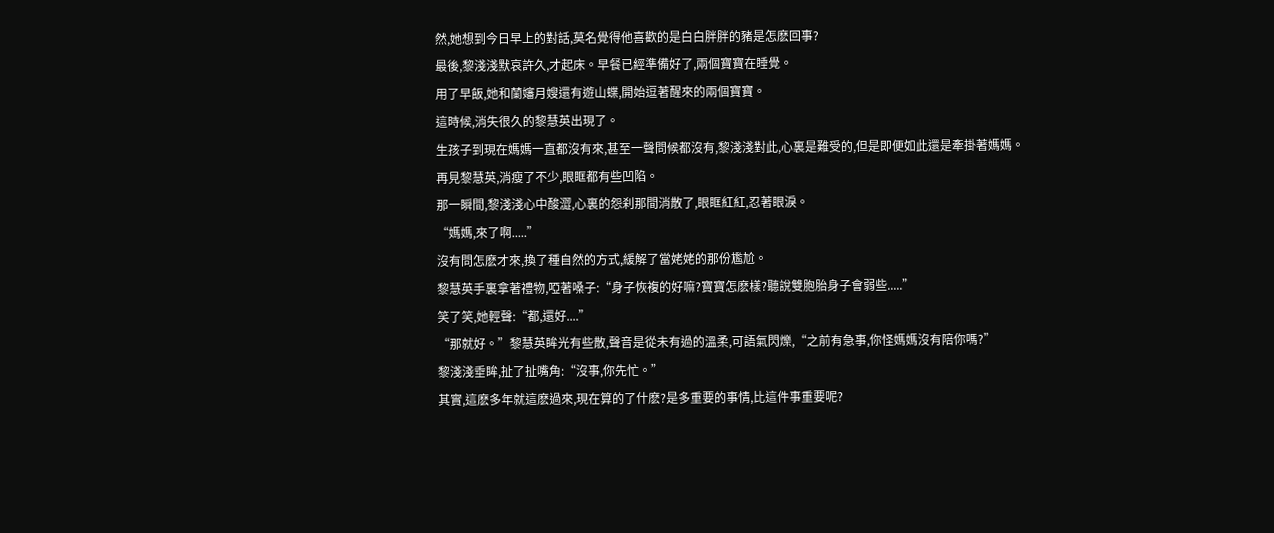然,她想到今日早上的對話,莫名覺得他喜歡的是白白胖胖的豬是怎麽回事?
最後,黎淺淺默哀許久,才起床。早餐已經準備好了,兩個寶寶在睡覺。
用了早飯,她和蘭嬸月嫂還有遊山蝶,開始逗著醒來的兩個寶寶。
這時候,消失很久的黎慧英出現了。
生孩子到現在媽媽一直都沒有來,甚至一聲問候都沒有,黎淺淺對此,心裏是難受的,但是即便如此還是牽掛著媽媽。
再見黎慧英,消瘦了不少,眼眶都有些凹陷。
那一瞬間,黎淺淺心中酸澀,心裏的怨刹那間消散了,眼眶紅紅,忍著眼淚。
“媽媽,來了啊.....”
沒有問怎麽才來,換了種自然的方式,緩解了當姥姥的那份尷尬。
黎慧英手裏拿著禮物,啞著嗓子:“身子恢複的好嘛?寶寶怎麽樣?聽說雙胞胎身子會弱些.....”
笑了笑,她輕聲:“都,還好....”
“那就好。”黎慧英眸光有些散,聲音是從未有過的溫柔,可語氣閃爍,“之前有急事,你怪媽媽沒有陪你嗎?”
黎淺淺垂眸,扯了扯嘴角:“沒事,你先忙。”
其實,這麽多年就這麽過來,現在算的了什麽?是多重要的事情,比這件事重要呢?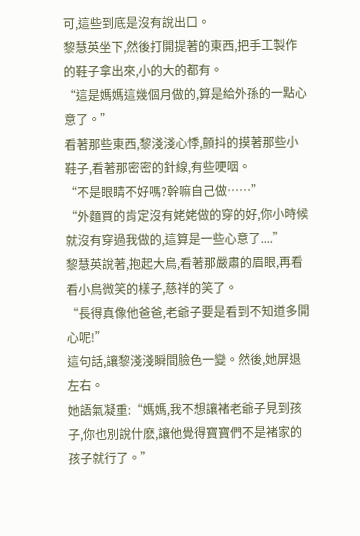可,這些到底是沒有說出口。
黎慧英坐下,然後打開提著的東西,把手工製作的鞋子拿出來,小的大的都有。
“這是媽媽這幾個月做的,算是給外孫的一點心意了。”
看著那些東西,黎淺淺心悸,顫抖的摸著那些小鞋子,看著那密密的針線,有些哽咽。
“不是眼睛不好嗎?幹嘛自己做……”
“外麵買的肯定沒有姥姥做的穿的好,你小時候就沒有穿過我做的,這算是一些心意了....”
黎慧英說著,抱起大鳥,看著那嚴肅的眉眼,再看看小鳥微笑的樣子,慈祥的笑了。
“長得真像他爸爸,老爺子要是看到不知道多開心呢!”
這句話,讓黎淺淺瞬間臉色一變。然後,她屏退左右。
她語氣凝重:“媽媽,我不想讓褚老爺子見到孩子,你也別說什麽,讓他覺得寶寶們不是褚家的孩子就行了。”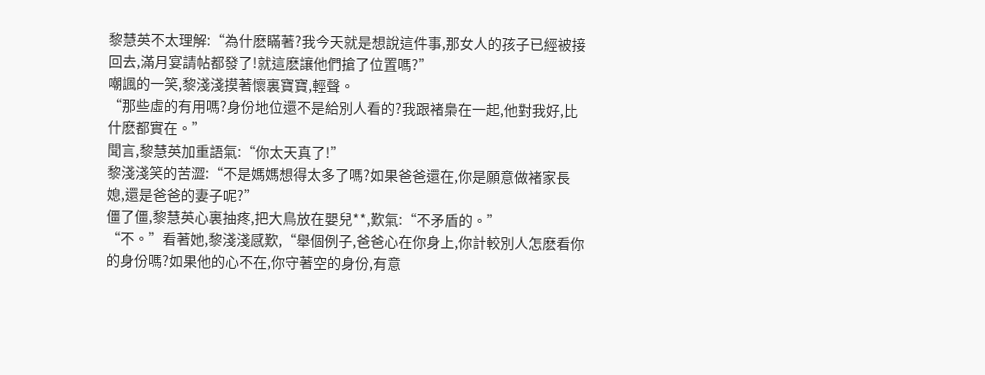黎慧英不太理解:“為什麽瞞著?我今天就是想說這件事,那女人的孩子已經被接回去,滿月宴請帖都發了!就這麽讓他們搶了位置嗎?”
嘲諷的一笑,黎淺淺摸著懷裏寶寶,輕聲。
“那些虛的有用嗎?身份地位還不是給別人看的?我跟褚梟在一起,他對我好,比什麽都實在。”
聞言,黎慧英加重語氣:“你太天真了!”
黎淺淺笑的苦澀:“不是媽媽想得太多了嗎?如果爸爸還在,你是願意做褚家長媳,還是爸爸的妻子呢?”
僵了僵,黎慧英心裏抽疼,把大鳥放在嬰兒**,歎氣:“不矛盾的。”
“不。”看著她,黎淺淺感歎,“舉個例子,爸爸心在你身上,你計較別人怎麽看你的身份嗎?如果他的心不在,你守著空的身份,有意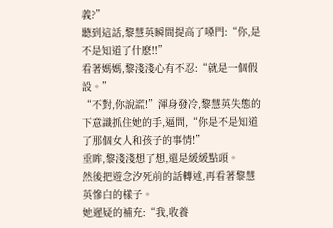義?”
聽到這話,黎慧英瞬間提高了嗓門:“你,是不是知道了什麽!!”
看著媽媽,黎淺淺心有不忍:“就是一個假設。”
“不對,你說謊!”渾身發冷,黎慧英失態的下意識抓住她的手,逼問,“你是不是知道了那個女人和孩子的事情!”
垂眸,黎淺淺想了想,還是緩緩點頭。
然後把遊念汐死前的話轉述,再看著黎慧英慘白的樣子。
她遲疑的補充:“我,收養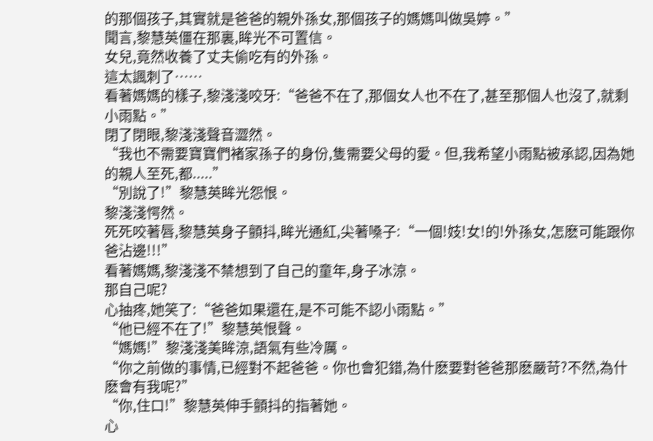的那個孩子,其實就是爸爸的親外孫女,那個孩子的媽媽叫做吳婷。”
聞言,黎慧英僵在那裏,眸光不可置信。
女兒,竟然收養了丈夫偷吃有的外孫。
這太諷刺了……
看著媽媽的樣子,黎淺淺咬牙:“爸爸不在了,那個女人也不在了,甚至那個人也沒了,就剩小雨點。”
閉了閉眼,黎淺淺聲音澀然。
“我也不需要寶寶們褚家孫子的身份,隻需要父母的愛。但,我希望小雨點被承認,因為她的親人至死,都.....”
“別說了!”黎慧英眸光怨恨。
黎淺淺愕然。
死死咬著唇,黎慧英身子顫抖,眸光通紅,尖著嗓子:“一個!妓!女!的!外孫女,怎麽可能跟你爸沾邊!!!”
看著媽媽,黎淺淺不禁想到了自己的童年,身子冰涼。
那自己呢?
心抽疼,她笑了:“爸爸如果還在,是不可能不認小雨點。”
“他已經不在了!”黎慧英恨聲。
“媽媽!”黎淺淺美眸涼,語氣有些冷厲。
“你之前做的事情,已經對不起爸爸。你也會犯錯,為什麽要對爸爸那麽嚴苛?不然,為什麽會有我呢?”
“你,住口!”黎慧英伸手顫抖的指著她。
心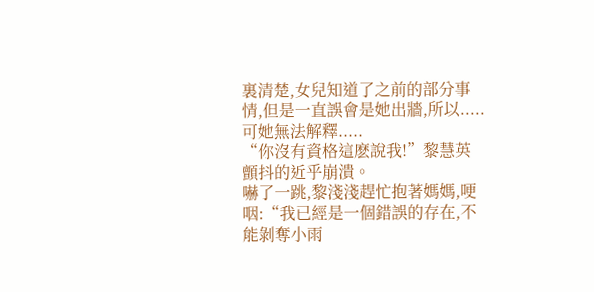裏清楚,女兒知道了之前的部分事情,但是一直誤會是她出牆,所以.....
可她無法解釋.....
“你沒有資格這麽說我!”黎慧英顫抖的近乎崩潰。
嚇了一跳,黎淺淺趕忙抱著媽媽,哽咽:“我已經是一個錯誤的存在,不能剝奪小雨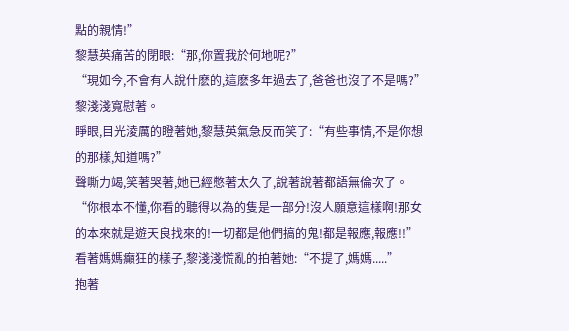點的親情!”
黎慧英痛苦的閉眼:“那,你置我於何地呢?”
“現如今,不會有人說什麽的,這麽多年過去了,爸爸也沒了不是嗎?”黎淺淺寬慰著。
睜眼,目光淩厲的瞪著她,黎慧英氣急反而笑了:“有些事情,不是你想的那樣,知道嗎?”
聲嘶力竭,笑著哭著,她已經憋著太久了,說著說著都語無倫次了。
“你根本不懂,你看的聽得以為的隻是一部分!沒人願意這樣啊!那女的本來就是遊天良找來的!一切都是他們搞的鬼!都是報應,報應!!”
看著媽媽癲狂的樣子,黎淺淺慌亂的拍著她:“不提了,媽媽.....”
抱著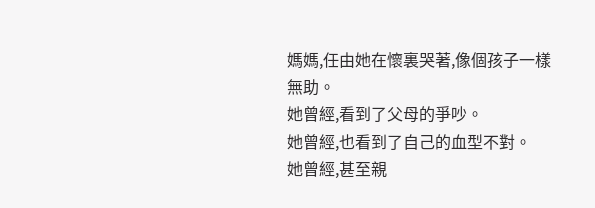媽媽,任由她在懷裏哭著,像個孩子一樣無助。
她曾經,看到了父母的爭吵。
她曾經,也看到了自己的血型不對。
她曾經,甚至親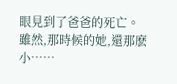眼見到了爸爸的死亡。
雖然,那時候的她,還那麽小……